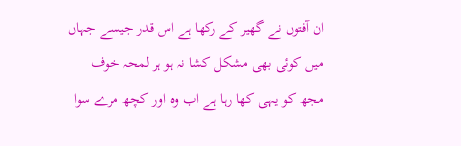ان آفتوں نے گھیر کے رکھا ہے اس قدر جیسے جہاں میں کوئی بھی مشکل کشا نہ ہو ہر لمحہ خوف مجھ کو یہی کھا رہا ہے اب وہ اور کچھ مرے سوا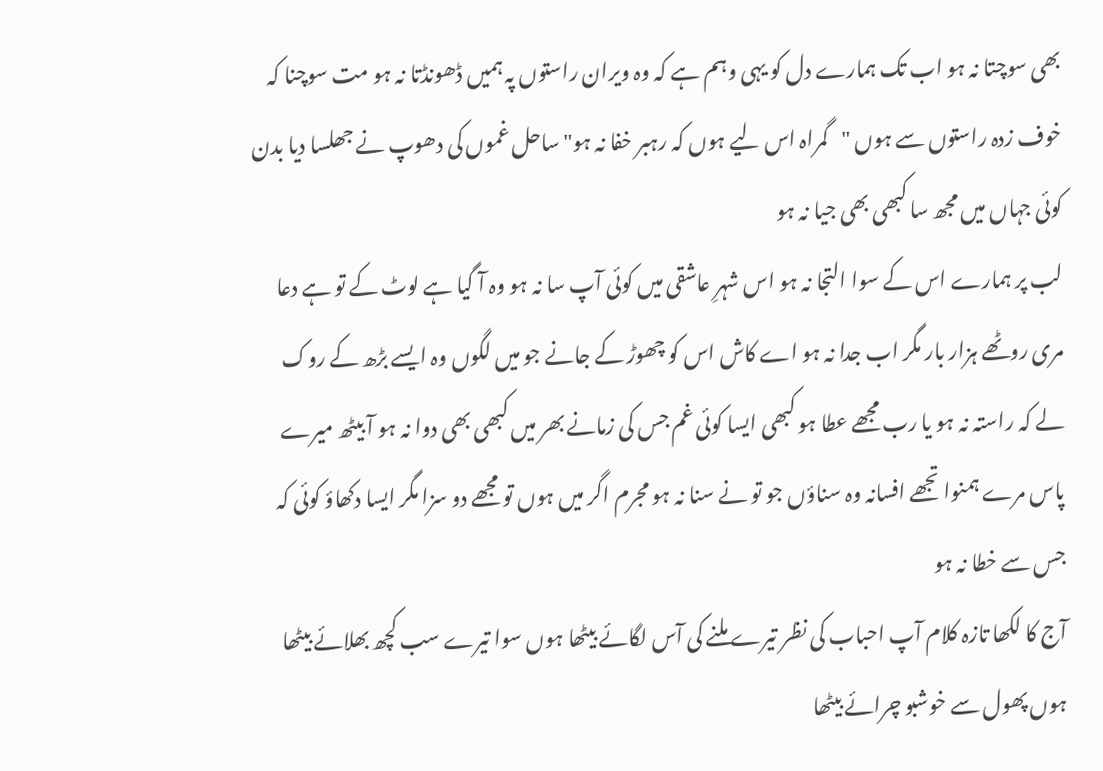بھی سوچتا نہ ہو اب تک ہمارے دل کو یہی وہم ہے کہ وہ ویران راستوں پہ ہمیں ڈھونڈتا نہ ہو مت سوچنا کہ خوف زدہ راستوں سے ہوں "گمراہ اس لیے ہوں کہ رہبر خفا نہ ہو" ساحل غموں کی دھوپ نے جھلسا دیا بدن کوئی جہاں میں مجھ سا کبھی بھی جیا نہ ہو
لب پر ہمارے اس کے سوا التجا نہ ہو اس شہرِ عاشقی میں کوئی آپ سا نہ ہو وہ آ گیا ہے لوٹ کے تو ہے دعا مری روٹھے ہزار بار مگر اب جدا نہ ہو اے کاش اس کو چھوڑ کے جانے جو میں لگوں وہ ایسے بڑھ کے روک لے کہ راستہ نہ ہو یا رب مجھے عطا ہو کبھی ایسا کوئی غم جس کی زمانے بھر میں کبھی بھی دوا نہ ہو آ بیٹھ میرے پاس مرے ہمنوا تجھے افسانہ وہ سناؤں جو تو نے سنا نہ ہو مجرم اگر میں ہوں تو مجھے دو سزا مگر ایسا دکھاؤ کوئی کہ جس سے خطا نہ ہو
آج کا لکھا تازہ کلام آپ احباب کی نظر تیرے ملنے کی آس لگائے بیٹھا ہوں سوا تیرے سب کچھ بھلائے بیٹھا ہوں پھول سے خوشبو چرائے بیٹھا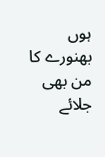ہوں بھنورے کا من بھی جلائے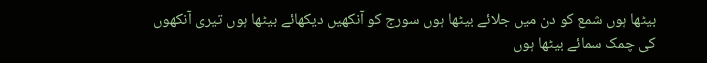بیٹھا ہوں شمع کو دن میں جلائے بیٹھا ہوں سورج کو آنکھیں دیکھائے بیٹھا ہوں تیری آنکھوں کی چمک سمائے بیٹھا ہوں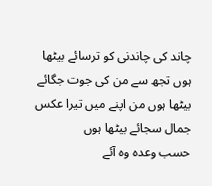چاند کی چاندنی کو ترسائے بیٹھا ہوں تجھ سے من کی جوت جگائے بیٹھا ہوں من اپنے میں تیرا عکس جمال سجائے بیٹھا ہوں
حسب وعدہ وہ آئے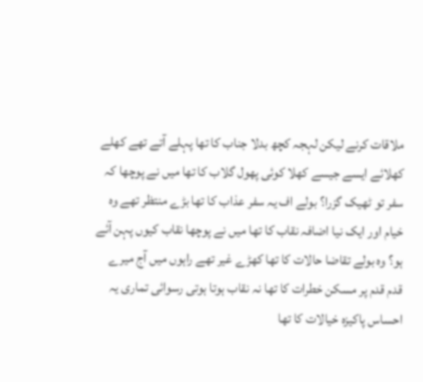ملاقات کرنے لیکن لہجہ کچھ بدلا جناب کا تھا پہلے آتے تھے کھلے کھلائے ایسے جیسے کھلا کوئی پھول گلاب کا تھا میں نے پوچھا کہ سفر تو ٹھیک گزرا؟ بولے اف یہ سفر عذاب کا تھا بڑے منتظر تھے وہ خیام اور ایک نیا اضافہ نقاب کا تھا میں نے پوچھا نقاب کیوں پہن آئے ہو؟ وہ بولے تقاضا حالات کا تھا کھڑے غیر تھے راہوں میں آج میرے قدم قدم پر مسکن خطرات کا تھا نہ نقاب ہوتا ہوتی رسوائی تماری یہ احساس پاکیزہ خیالات کا تھا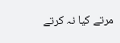مرتے کیا نہ کرتے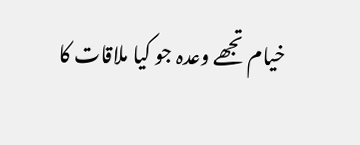خیام تجھے وعدہ جو کیا ملاقات کا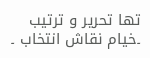تھا تحریر و ترتیب ۔خیام نقاش انتخاب ۔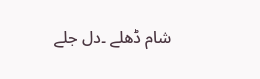شام ڈھلے ۔دل جلے